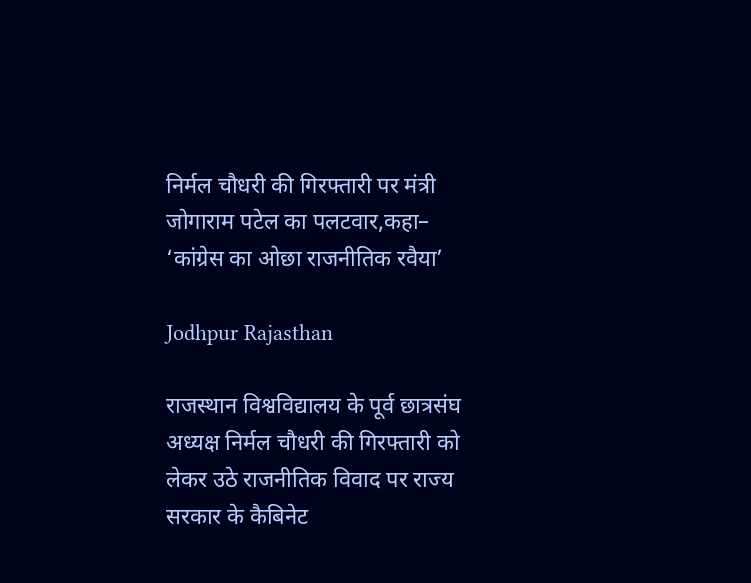निर्मल चौधरी की गिरफ्तारी पर मंत्री जोगाराम पटेल का पलटवार,कहा– ‘कांग्रेस का ओछा राजनीतिक रवैया’

Jodhpur Rajasthan

राजस्थान विश्वविद्यालय के पूर्व छात्रसंघ अध्यक्ष निर्मल चौधरी की गिरफ्तारी को लेकर उठे राजनीतिक विवाद पर राज्य सरकार के कैबिनेट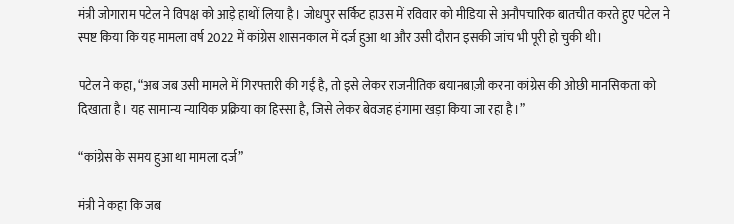मंत्री जोगाराम पटेल ने विपक्ष को आड़े हाथों लिया है। जोधपुर सर्किट हाउस में रविवार को मीडिया से अनौपचारिक बातचीत करते हुए पटेल ने स्पष्ट किया कि यह मामला वर्ष 2022 में कांग्रेस शासनकाल में दर्ज हुआ था और उसी दौरान इसकी जांच भी पूरी हो चुकी थी।

पटेल ने कहा, “अब जब उसी मामले में गिरफ्तारी की गई है, तो इसे लेकर राजनीतिक बयानबाज़ी करना कांग्रेस की ओछी मानसिकता को दिखाता है। यह सामान्य न्यायिक प्रक्रिया का हिस्सा है, जिसे लेकर बेवजह हंगामा खड़ा किया जा रहा है।”

“कांग्रेस के समय हुआ था मामला दर्ज”

मंत्री ने कहा कि जब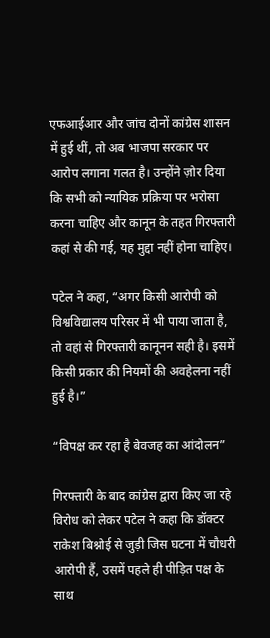एफआईआर और जांच दोनों कांग्रेस शासन में हुई थीं, तो अब भाजपा सरकार पर आरोप लगाना गलत है। उन्होंने ज़ोर दिया कि सभी को न्यायिक प्रक्रिया पर भरोसा करना चाहिए और कानून के तहत गिरफ्तारी कहां से की गई, यह मुद्दा नहीं होना चाहिए।

पटेल ने कहा, “अगर किसी आरोपी को विश्वविद्यालय परिसर में भी पाया जाता है, तो वहां से गिरफ्तारी कानूनन सही है। इसमें किसी प्रकार की नियमों की अवहेलना नहीं हुई है।”

“विपक्ष कर रहा है बेवजह का आंदोलन”

गिरफ्तारी के बाद कांग्रेस द्वारा किए जा रहे विरोध को लेकर पटेल ने कहा कि डॉक्टर राकेश बिश्नोई से जुड़ी जिस घटना में चौधरी आरोपी हैं, उसमें पहले ही पीड़ित पक्ष के साथ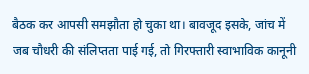बैठक कर आपसी समझौता हो चुका था। बावजूद इसके, जांच में जब चौधरी की संलिप्तता पाई गई, तो गिरफ्तारी स्वाभाविक कानूनी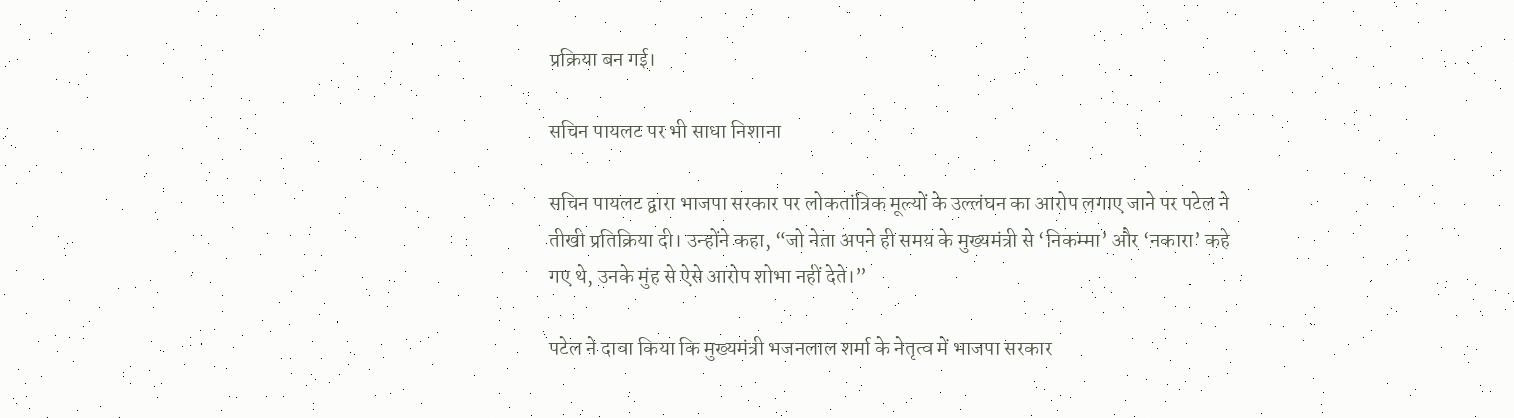प्रक्रिया बन गई।

सचिन पायलट पर भी साधा निशाना

सचिन पायलट द्वारा भाजपा सरकार पर लोकतांत्रिक मूल्यों के उल्लंघन का आरोप लगाए जाने पर पटेल ने तीखी प्रतिक्रिया दी। उन्होंने कहा, “जो नेता अपने ही समय के मुख्यमंत्री से ‘निकम्मा’ और ‘नकारा’ कहे गए थे, उनके मुंह से ऐसे आरोप शोभा नहीं देते।”

पटेल ने दावा किया कि मुख्यमंत्री भजनलाल शर्मा के नेतृत्व में भाजपा सरकार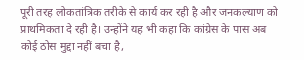पूरी तरह लोकतांत्रिक तरीके से कार्य कर रही है और जनकल्याण को प्राथमिकता दे रही है। उन्होंने यह भी कहा कि कांग्रेस के पास अब कोई ठोस मुद्दा नहीं बचा है,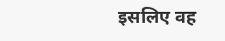इसलिए वह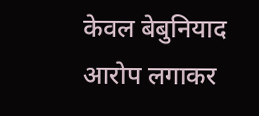केवल बेबुनियाद आरोप लगाकर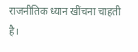राजनीतिक ध्यान खींचना चाहती है।